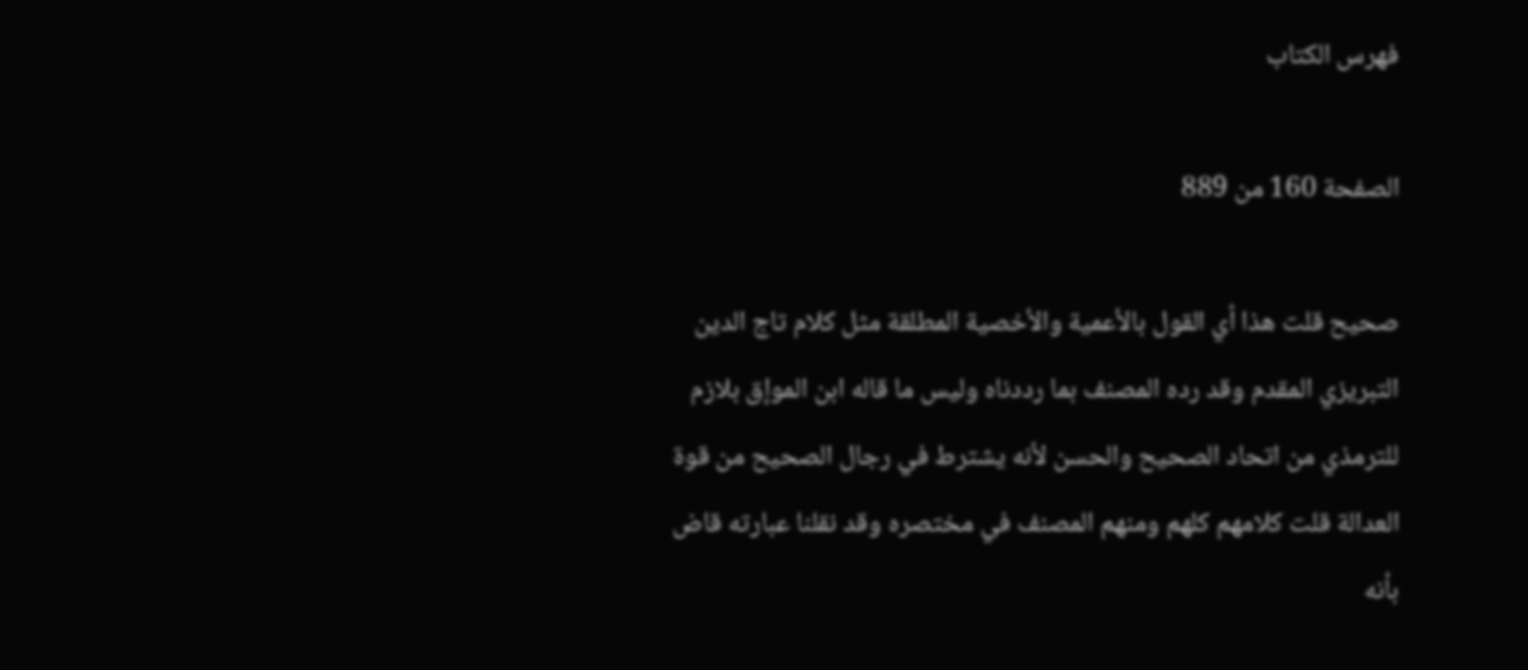فهرس الكتاب

الصفحة 160 من 889

صحيح قلت هذا أي القول بالأعمية والأخصية المطلقة مثل كلام تاج الدين التبريزي المقدم وقد رده المصنف بما رددناه وليس ما قاله ابن الموإق بلازم للترمذي من اتحاد الصحيح والحسن لأنه يشترط في رجال الصحيح من قوة العدالة قلت كلامهم كلهم ومنهم المصنف في مختصره وقد نقلنا عبارته قاض بأنه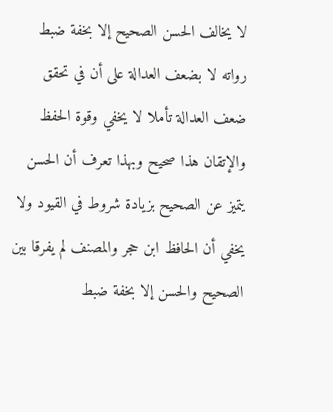لا يخالف الحسن الصحيح إلا بخفة ضبط رواته لا بضعف العدالة على أن في تحقق ضعف العدالة تأملا لا يخفي وقوة الحفظ والإتقان هذا صحيح وبهذا تعرف أن الحسن يتميز عن الصحيح بزيادة شروط في القيود ولا يخفي أن الحافظ ابن حجر والمصنف لم يفرقا بين الصحيح والحسن إلا بخفة ضبط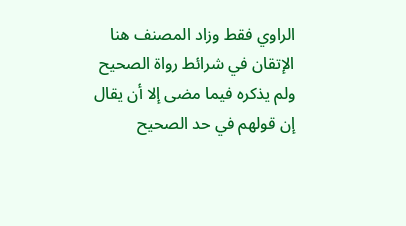الراوي فقط وزاد المصنف هنا الإتقان في شرائط رواة الصحيح ولم يذكره فيما مضى إلا أن يقال إن قولهم في حد الصحيح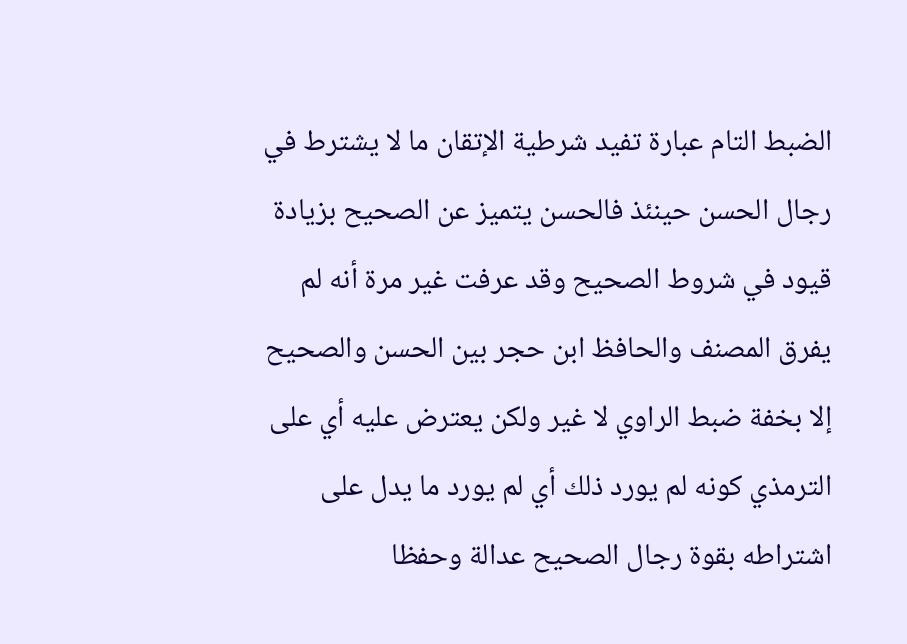الضبط التام عبارة تفيد شرطية الإتقان ما لا يشترط في رجال الحسن حينئذ فالحسن يتميز عن الصحيح بزيادة قيود في شروط الصحيح وقد عرفت غير مرة أنه لم يفرق المصنف والحافظ ابن حجر بين الحسن والصحيح إلا بخفة ضبط الراوي لا غير ولكن يعترض عليه أي على الترمذي كونه لم يورد ذلك أي لم يورد ما يدل على اشتراطه بقوة رجال الصحيح عدالة وحفظا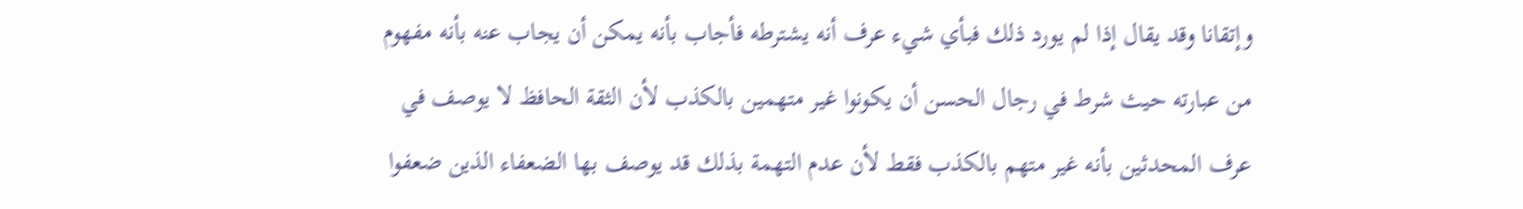وإتقانا وقد يقال إذا لم يورد ذلك فبأي شيء عرف أنه يشترطه فأجاب بأنه يمكن أن يجاب عنه بأنه مفهوم من عبارته حيث شرط في رجال الحسن أن يكونوا غير متهمين بالكذب لأن الثقة الحافظ لا يوصف في عرف المحدثين بأنه غير متهم بالكذب فقط لأن عدم التهمة بذلك قد يوصف بها الضعفاء الذين ضعفوا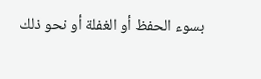بسوء الحفظ أو الغفلة أو نحو ذلك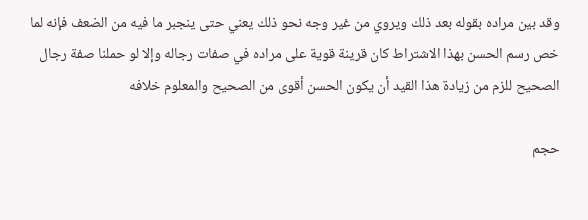وقد بين مراده بقوله بعد ذلك ويروي من غير وجه نحو ذلك يعني حتى ينجبر ما فيه من الضعف فإنه لما خص رسم الحسن بهذا الاشتراط كان قرينة قوية على مراده في صفات رجاله وإلا لو حملنا صفة رجال الصحيح للزم من زيادة هذا القيد أن يكون الحسن أقوى من الصحيح والمعلوم خلافه

حجم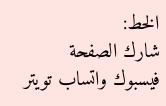الخط:
شارك الصفحة
فيسبوك واتساب تويتر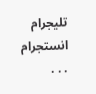تليجرام انستجرام
. . .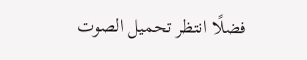فضلًا انتظر تحميل الصوت